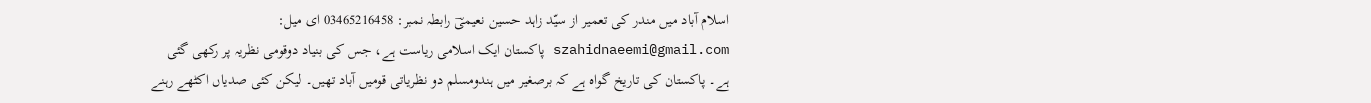اسلام آباد میں مندر کی تعمیر از سیّد زاہد حسین نعیمیؔ رابطہ نمبر: 03465216458 ای میل: szahidnaeemi@gmail.com پاکستان ایک اسلامی ریاست ہے، جس کی بنیاد دوقومی نظریہ پر رکھی گئی ہے۔ پاکستان کی تاریخ گواہ ہے کہ برصغیر میں ہندومسلم دو نظریاتی قومیں آباد تھیں۔ لیکن کئی صدیاں اکٹھے رہنے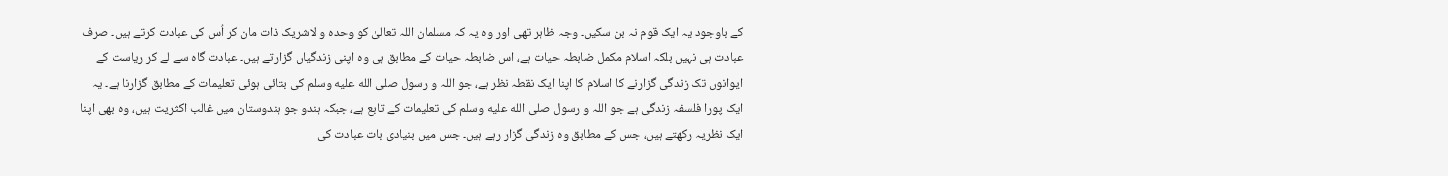کے باوجود یہ ایک قوم نہ بن سکیں۔ وجہ ظاہر تھی اور وہ یہ کہ مسلمان اللہ تعالیٰ کو وحدہ و لاشریک ذات مان کر اُس کی عبادت کرتے ہیں۔ صرف عبادت ہی نہیں بلکہ اسلام مکمل ضابطہ حیات ہے، اس ضابطہ حیات کے مطابق ہی وہ اپنی زندگیاں گزارتے ہیں۔ عبادت گاہ سے لے کر ریاست کے ایوانوں تک زندگی گزارنے کا اسلام کا اپنا ایک نقطہ نظر ہے، جو اللہ و رسول صلى الله عليه وسلم کی بتائی ہوئی تعلیمات کے مطابق گزارنا ہے۔ یہ ایک پورا فلسفہ زندگی ہے جو اللہ و رسول صلى الله عليه وسلم کی تعلیمات کے تابع ہے، جبکہ ہندو جو ہندوستان میں غالب اکثریت ہیں، وہ بھی اپنا ایک نظریہ رکھتے ہیں، جس کے مطابق وہ زندگی گزار رہے ہیں۔ جس میں بنیادی بات عبادت کی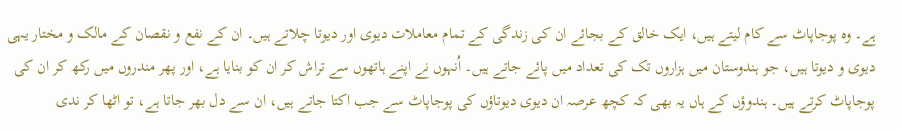ہے۔ وہ پوجاپاٹ سے کام لیتے ہیں، ایک خالق کے بجائے ان کی زندگی کے تمام معاملات دیوی اور دیوتا چلاتے ہیں۔ ان کے نفع و نقصان کے مالک و مختار یہی دیوی و دیوتا ہیں، جو ہندوستان میں ہزاروں تک کی تعداد میں پائے جاتے ہیں۔ اُنہوں نے اپنے ہاتھوں سے تراش کر ان کو بنایا ہے، اور پھر مندروں میں رکھ کر ان کی پوجاپاٹ کرتے ہیں۔ ہندوؤں کے ہاں یہ بھی کہ کچھ عرصہ ان دیوی دیوتاؤں کی پوجاپاٹ سے جب اکتا جاتے ہیں، ان سے دل بھر جاتا ہے، تو اٹھا کر ندی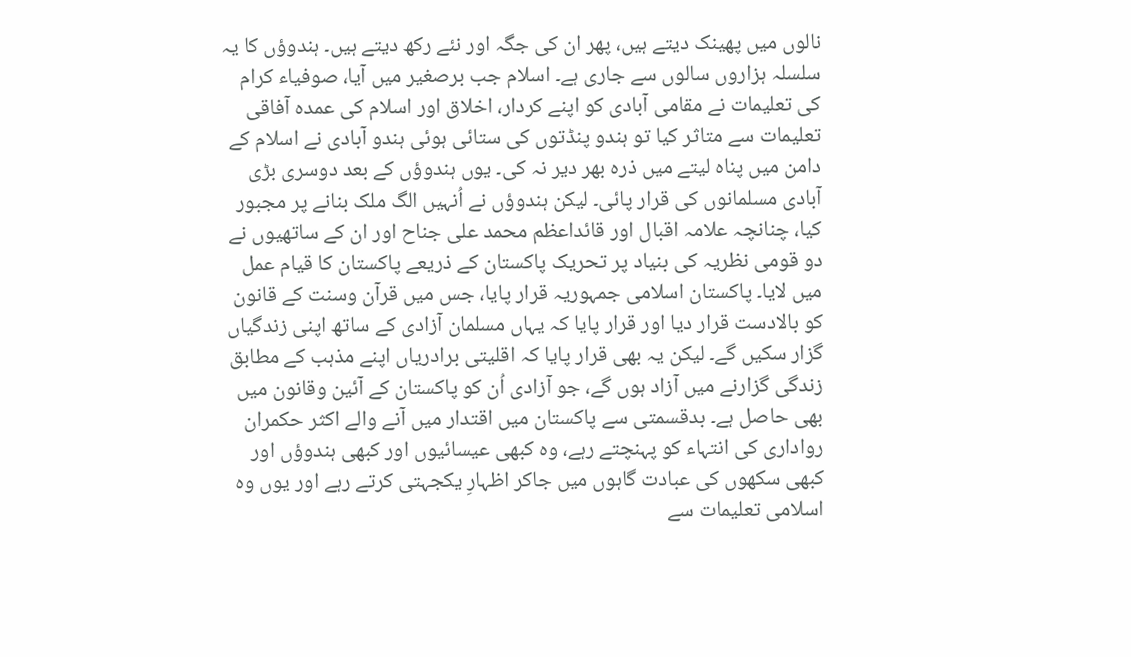نالوں میں پھینک دیتے ہیں، پھر ان کی جگہ اور نئے رکھ دیتے ہیں۔ ہندوؤں کا یہ سلسلہ ہزاروں سالوں سے جاری ہے۔ اسلام جب برصغیر میں آیا، صوفیاء کرام کی تعلیمات نے مقامی آبادی کو اپنے کردار، اخلاق اور اسلام کی عمدہ آفاقی تعلیمات سے متاثر کیا تو ہندو پنڈتوں کی ستائی ہوئی ہندو آبادی نے اسلام کے دامن میں پناہ لیتے میں ذرہ بھر دیر نہ کی۔ یوں ہندوؤں کے بعد دوسری بڑی آبادی مسلمانوں کی قرار پائی۔ لیکن ہندوؤں نے اُنہیں الگ ملک بنانے پر مجبور کیا، چنانچہ علامہ اقبال اور قائداعظم محمد علی جناح اور ان کے ساتھیوں نے دو قومی نظریہ کی بنیاد پر تحریک پاکستان کے ذریعے پاکستان کا قیام عمل میں لایا۔ پاکستان اسلامی جمہوریہ قرار پایا، جس میں قرآن وسنت کے قانون کو بالادست قرار دیا اور قرار پایا کہ یہاں مسلمان آزادی کے ساتھ اپنی زندگیاں گزار سکیں گے۔ لیکن یہ بھی قرار پایا کہ اقلیتی برادریاں اپنے مذہب کے مطابق زندگی گزارنے میں آزاد ہوں گے، جو آزادی اُن کو پاکستان کے آئین وقانون میں بھی حاصل ہے۔ بدقسمتی سے پاکستان میں اقتدار میں آنے والے اکثر حکمران رواداری کی انتہاء کو پہنچتے رہے، وہ کبھی عیسائیوں اور کبھی ہندوؤں اور کبھی سکھوں کی عبادت گاہوں میں جاکر اظہارِ یکجہتی کرتے رہے اور یوں وہ اسلامی تعلیمات سے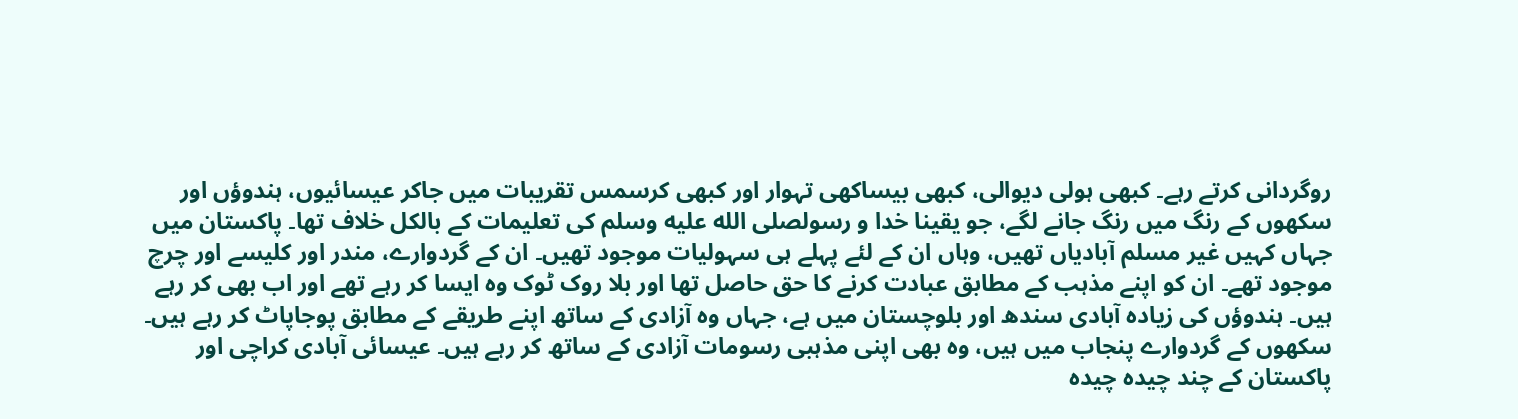روگردانی کرتے رہے۔ کبھی ہولی دیوالی، کبھی بیساکھی تہوار اور کبھی کرسمس تقریبات میں جاکر عیسائیوں، ہندوؤں اور سکھوں کے رنگ میں رنگ جانے لگے، جو یقینا خدا و رسولصلى الله عليه وسلم کی تعلیمات کے بالکل خلاف تھا۔ پاکستان میں جہاں کہیں غیر مسلم آبادیاں تھیں، وہاں ان کے لئے پہلے ہی سہولیات موجود تھیں۔ ان کے گردوارے، مندر اور کلیسے اور چرچ موجود تھے۔ ان کو اپنے مذہب کے مطابق عبادت کرنے کا حق حاصل تھا اور بلا روک ٹوک وہ ایسا کر رہے تھے اور اب بھی کر رہے ہیں۔ ہندوؤں کی زیادہ آبادی سندھ اور بلوچستان میں ہے، جہاں وہ آزادی کے ساتھ اپنے طریقے کے مطابق پوجاپاٹ کر رہے ہیں۔ سکھوں کے گردوارے پنجاب میں ہیں، وہ بھی اپنی مذہبی رسومات آزادی کے ساتھ کر رہے ہیں۔ عیسائی آبادی کراچی اور پاکستان کے چند چیدہ چیدہ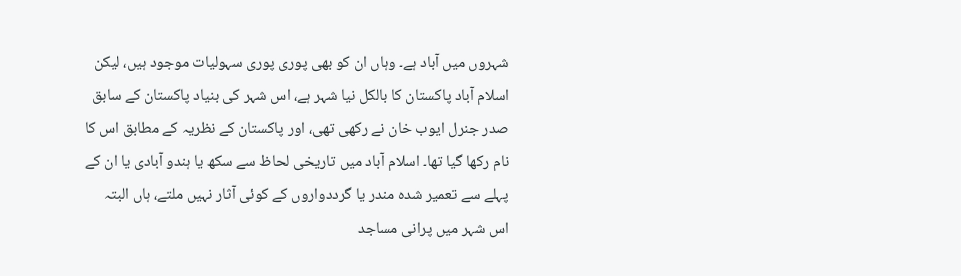شہروں میں آباد ہے۔ وہاں ان کو بھی پوری پوری سہولیات موجود ہیں، لیکن اسلام آباد پاکستان کا بالکل نیا شہر ہے، اس شہر کی بنیاد پاکستان کے سابق صدر جنرل ایوب خان نے رکھی تھی، اور پاکستان کے نظریہ کے مطابق اس کا نام رکھا گیا تھا۔ اسلام آباد میں تاریخی لحاظ سے سکھ یا ہندو آبادی یا ان کے پہلے سے تعمیر شدہ مندر یا گرددواروں کے کوئی آثار نہیں ملتے، ہاں البتہ اس شہر میں پرانی مساجد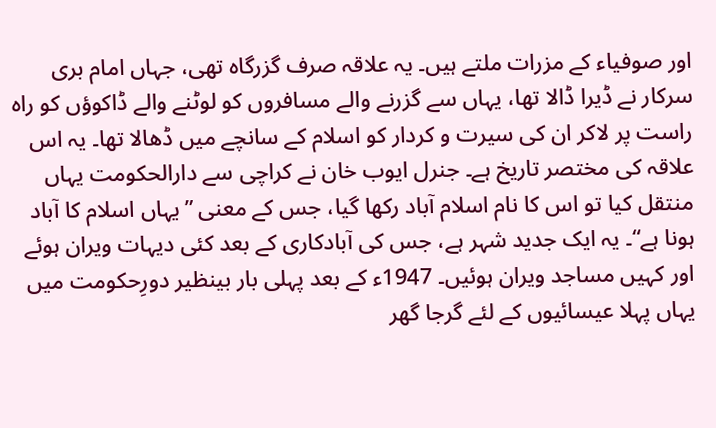اور صوفیاء کے مزرات ملتے ہیں۔ یہ علاقہ صرف گزرگاہ تھی، جہاں امام بری سرکار نے ڈیرا ڈالا تھا، یہاں سے گزرنے والے مسافروں کو لوٹنے والے ڈاکوؤں کو راہ راست پر لاکر ان کی سیرت و کردار کو اسلام کے سانچے میں ڈھالا تھا۔ یہ اس علاقہ کی مختصر تاریخ ہے۔ جنرل ایوب خان نے کراچی سے دارالحکومت یہاں منتقل کیا تو اس کا نام اسلام آباد رکھا گیا، جس کے معنی ”یہاں اسلام کا آباد ہونا ہے“۔ یہ ایک جدید شہر ہے، جس کی آبادکاری کے بعد کئی دیہات ویران ہوئے اور کہیں مساجد ویران ہوئیں۔ 1947ء کے بعد پہلی بار بینظیر دورِحکومت میں یہاں پہلا عیسائیوں کے لئے گرجا گھر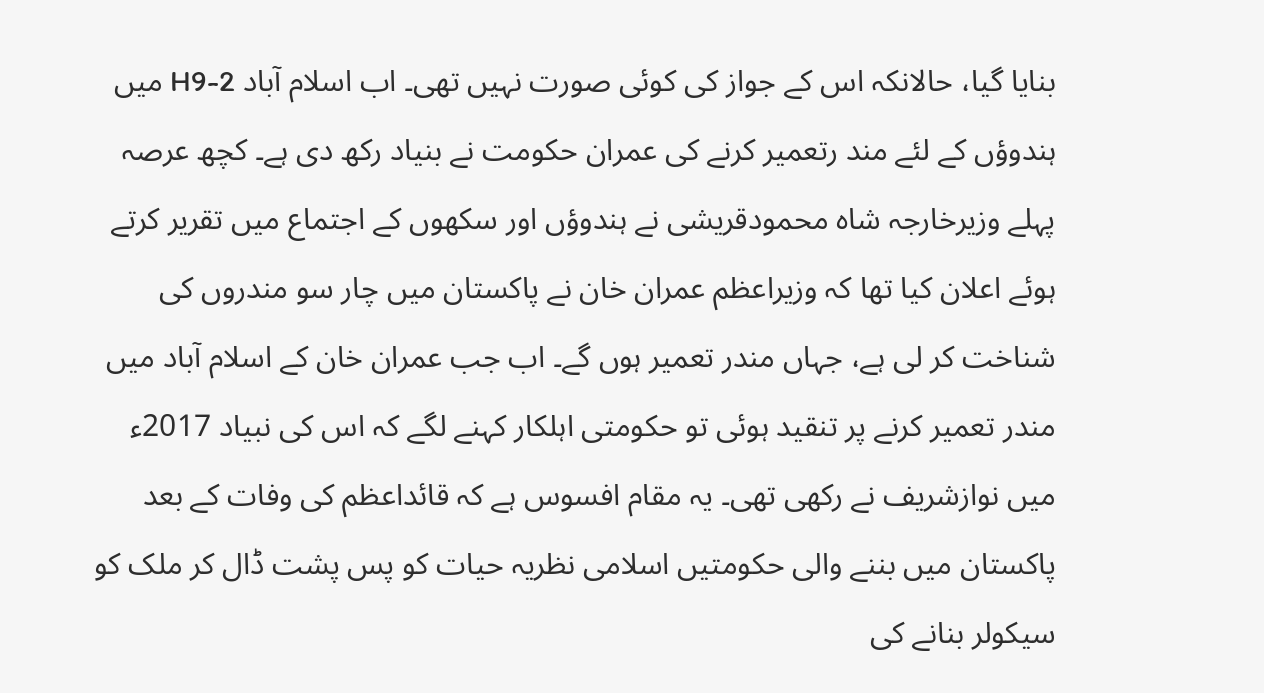بنایا گیا، حالانکہ اس کے جواز کی کوئی صورت نہیں تھی۔ اب اسلام آباد H9-2 میں ہندوؤں کے لئے مند رتعمیر کرنے کی عمران حکومت نے بنیاد رکھ دی ہے۔ کچھ عرصہ پہلے وزیرخارجہ شاہ محمودقریشی نے ہندوؤں اور سکھوں کے اجتماع میں تقریر کرتے ہوئے اعلان کیا تھا کہ وزیراعظم عمران خان نے پاکستان میں چار سو مندروں کی شناخت کر لی ہے، جہاں مندر تعمیر ہوں گے۔ اب جب عمران خان کے اسلام آباد میں مندر تعمیر کرنے پر تنقید ہوئی تو حکومتی اہلکار کہنے لگے کہ اس کی نبیاد 2017ء میں نوازشریف نے رکھی تھی۔ یہ مقام افسوس ہے کہ قائداعظم کی وفات کے بعد پاکستان میں بننے والی حکومتیں اسلامی نظریہ حیات کو پس پشت ڈال کر ملک کو سیکولر بنانے کی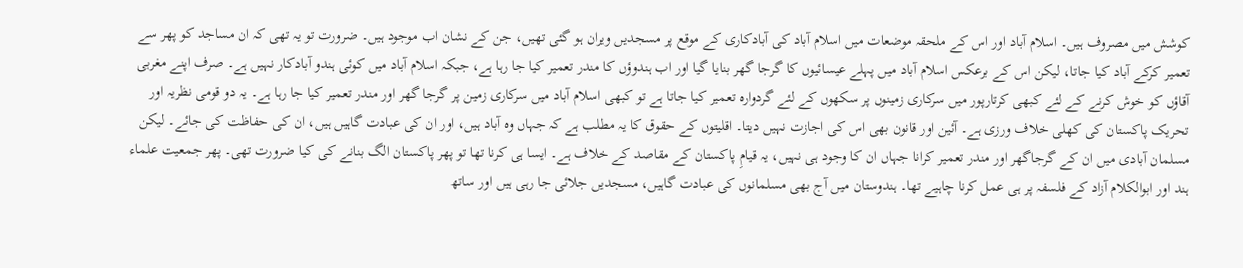کوشش میں مصروف ہیں۔ اسلام آباد اور اس کے ملحقہ موضعات میں اسلام آباد کی آبادکاری کے موقع پر مسجدیں ویران ہو گئی تھیں، جن کے نشان اب موجود ہیں۔ ضرورت تو یہ تھی کہ ان مساجد کو پھر سے تعمیر کرکے آباد کیا جاتا، لیکن اس کے برعکس اسلام آباد میں پہلے عیسائیوں کا گرجا گھر بنایا گیا اور اب ہندوؤں کا مندر تعمیر کیا جا رہا ہے، جبکہ اسلام آباد میں کوئی ہندو آبادکار نہیں ہے۔ صرف اپنے مغربی آقاؤں کو خوش کرنے کے لئے کبھی کرتارپور میں سرکاری زمینوں پر سکھوں کے لئے گردوارہ تعمیر کیا جاتا ہے تو کبھی اسلام آباد میں سرکاری زمین پر گرجا گھر اور مندر تعمیر کیا جا رہا ہے۔ یہ دو قومی نظریہ اور تحریک پاکستان کی کھلی خلاف ورزی ہے۔ آئین اور قانون بھی اس کی اجازت نہیں دیتا۔ اقلیتوں کے حقوق کا یہ مطلب ہے کہ جہاں وہ آباد ہیں، اور ان کی عبادت گاہیں ہیں، ان کی حفاظت کی جائے۔ لیکن مسلمان آبادی میں ان کے گرجاگھر اور مندر تعمیر کرانا جہاں ان کا وجود ہی نہیں، یہ قیامِ پاکستان کے مقاصد کے خلاف ہے۔ ایسا ہی کرنا تھا تو پھر پاکستان الگ بنانے کی کیا ضرورت تھی۔ پھر جمعیت علماء ہند اور ابوالکلام آزاد کے فلسفہ پر ہی عمل کرنا چاہیے تھا۔ ہندوستان میں آج بھی مسلمانوں کی عبادت گاہیں، مسجدیں جلائی جا رہی ہیں اور ساتھ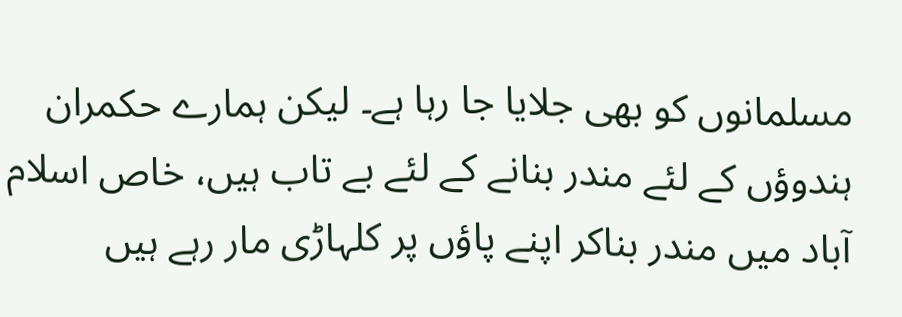مسلمانوں کو بھی جلایا جا رہا ہے۔ لیکن ہمارے حکمران ہندوؤں کے لئے مندر بنانے کے لئے بے تاب ہیں، خاص اسلام آباد میں مندر بناکر اپنے پاؤں پر کلہاڑی مار رہے ہیں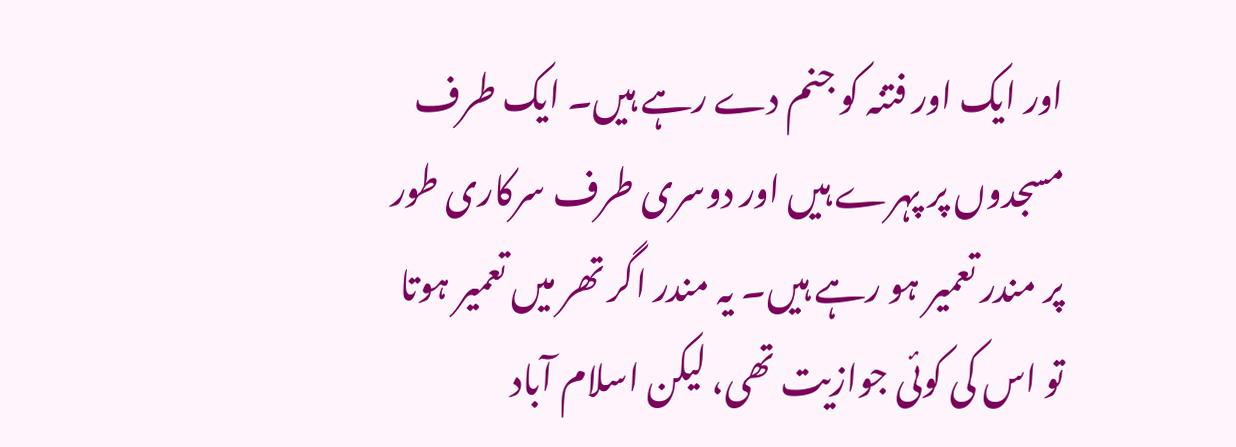اور ایک اور فتنہ کو جنم دے رہے ہیں۔ ایک طرف مسجدوں پر پہرے ہیں اور دوسری طرف سرکاری طور پر مندر تعمیر ہو رہے ہیں۔ یہ مندر اگر تھر میں تعمیر ہوتا تو اس کی کوئی جوازیت تھی، لیکن اسلام آباد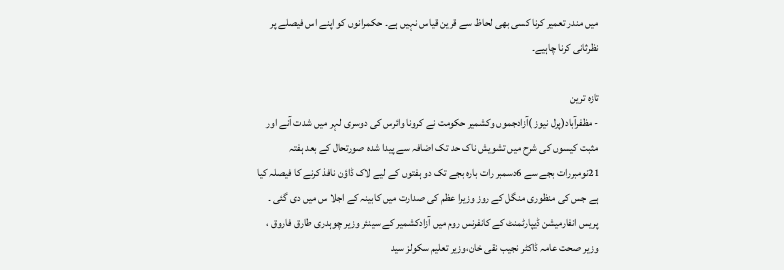میں مندر تعمیر کرنا کسی بھی لحاظ سے قرین قیاس نہیں ہے۔ حکمرانوں کو اپنے اس فیصلے پر نظرثانی کرنا چاہیے۔

تازہ ترین
- مظفرآباد(پرل نیوز )آزادجموں وکشمیر حکومت نے کرونا وائرس کی دوسری لہر میں شدت آنے اور مثبت کیسوں کی شرح میں تشویش ناک حد تک اضافہ سے پیدا شدہ صورتحال کے بعد ہفتہ 21نومبررات بجے سے 6دسمبر رات بارہ بجے تک دو ہفتوں کے لیے لاک ڈاؤن نافذ کرنے کا فیصلہ کیا ہے جس کی منظوری منگل کے روز وزیرا عظم کی صدارت میں کابینہ کے اجلا س میں دی گئی ۔ پریس انفارمیشن ڈیپارٹمنٹ کے کانفرنس روم میں آزادکشمیر کے سینئر وزیر چوہدری طارق فاروق ، وزیر صحت عامہ ڈاکٹر نجیب نقی خان،وزیر تعلیم سکولز سید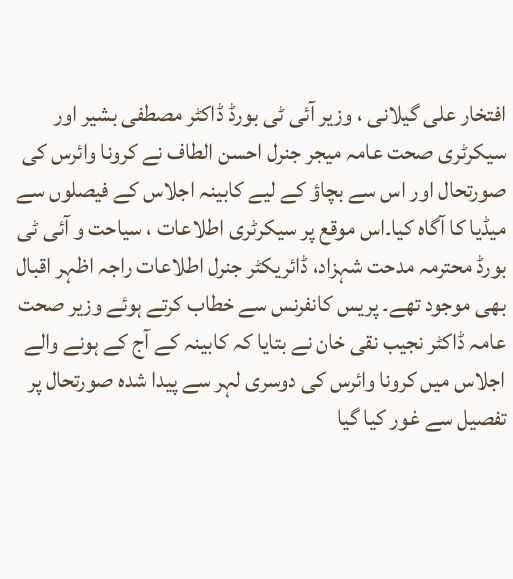افتخار علی گیلانی ، وزیر آئی ٹی بورڈ ڈاکٹر مصطفی بشیر اور سیکرٹری صحت عامہ میجر جنرل احسن الطاف نے کرونا وائرس کی صورتحال اور اس سے بچاؤ کے لیے کابینہ اجلاس کے فیصلوں سے میڈیا کا آگاہ کیا۔اس موقع پر سیکرٹری اطلاعات ، سیاحت و آئی ٹی بورڈ محترمہ مدحت شہزاد، ڈائریکٹر جنرل اطلاعات راجہ اظہر اقبال بھی موجود تھے۔ پریس کانفرنس سے خطاب کرتے ہوئے وزیر صحت عامہ ڈاکٹر نجیب نقی خان نے بتایا کہ کابینہ کے آج کے ہونے والے اجلاس میں کرونا وائرس کی دوسری لہر سے پیدا شدہ صورتحال پر تفصیل سے غور کیا گیا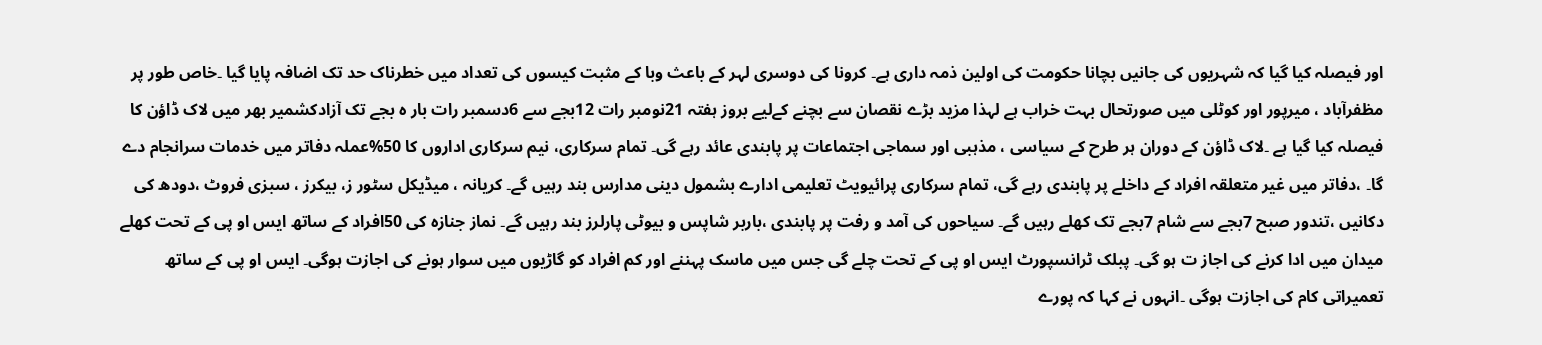اور فیصلہ کیا گیا کہ شہریوں کی جانیں بچانا حکومت کی اولین ذمہ داری ہے۔ کرونا کی دوسری لہر کے باعث وبا کے مثبت کیسوں کی تعداد میں خطرناک حد تک اضافہ پایا گیا ۔خاص طور پر مظفرآباد ، میرپور اور کوٹلی میں صورتحال بہت خراب ہے لہذا مزید بڑے نقصان سے بچنے کےلیے بروز ہفتہ 21نومبر رات 12بجے سے 6دسمبر رات بار ہ بجے تک آزادکشمیر بھر میں لاک ڈاؤن کا فیصلہ کیا گیا ہے ۔لاک ڈاؤن کے دوران ہر طرح کے سیاسی ، مذہبی اور سماجی اجتماعات پر پابندی عائد رہے گی۔ تمام سرکاری، نیم سرکاری اداروں کا 50%عملہ دفاتر میں خدمات سرانجام دے گا۔ ،دفاتر میں غیر متعلقہ افراد کے داخلے پر پابندی رہے گی، تمام سرکاری پرائیویٹ تعلیمی ادارے بشمول دینی مدارس بند رہیں گے۔ کریانہ ، میڈیکل سٹور ز، بیکرز ، سبزی فروٹ ،دودھ کی دکانیں ،تندور صبح 7بجے سے شام 7بجے تک کھلے رہیں گے۔ سیاحوں کی آمد و رفت پر پابندی ،باربر شاپس و بیوٹی پارلرز بند رہیں گے۔ نماز جنازہ کی 50افراد کے ساتھ ایس او پی کے تحت کھلے میدان میں ادا کرنے کی اجاز ت ہو گی۔ پبلک ٹرانسپورٹ ایس او پی کے تحت چلے گی جس میں ماسک پہننے اور کم افراد کو گاڑیوں میں سوار ہونے کی اجازت ہوگی۔ ایس او پی کے ساتھ تعمیراتی کام کی اجازت ہوگی ۔انہوں نے کہا کہ پورے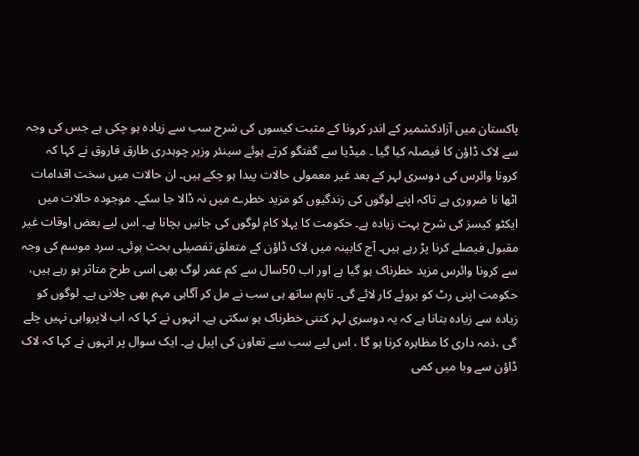پاکستان میں آزادکشمیر کے اندر کرونا کے مثبت کیسوں کی شرح سب سے زیادہ ہو چکی ہے جس کی وجہ سے لاک ڈاؤن کا فیصلہ کیا گیا ۔ میڈیا سے گفتگو کرتے ہوئے سینئر وزیر چوہدری طارق فاروق نے کہا کہ کرونا وائرس کی دوسری لہر کے بعد غیر معمولی حالات پیدا ہو چکے ہیں۔ ان حالات میں سخت اقدامات اٹھا نا ضروری ہے تاکہ اپنے لوگوں کی زندگیوں کو مزید خطرے میں نہ ڈالا جا سکے۔ موجودہ حالات میں ایکٹو کیسز کی شرح بہت زیادہ ہے۔ حکومت کا پہلا کام لوگوں کی جانیں بچانا ہے۔ اس لیے بعض اوقات غیر مقبول فیصلے کرنا پڑ رہے ہیں۔ آج کابینہ میں لاک ڈاؤن کے متعلق تفصیلی بحث ہوئی۔ سرد موسم کی وجہ سے کرونا وائرس مزید خطرناک ہو گیا ہے اور اب 50سال سے کم عمر لوگ بھی اسی طرح متاثر ہو رہے ہیں، حکومت اپنی رٹ کو بروئے کار لائے گی۔ تاہم ساتھ ہی سب نے مل کر آگاہی مہم بھی چلانی ہے۔ لوگوں کو زیادہ سے زیادہ بتانا ہے کہ یہ دوسری لہر کتنی خطرناک ہو سکتی ہے۔ انہوں نے کہا کہ اب لاپرواہی نہیں چلے گی ،ذمہ داری کا مظاہرہ کرنا ہو گا ، اس لیے سب سے تعاون کی اپیل ہے۔ ایک سوال پر انہوں نے کہا کہ لاک ڈاؤن سے وبا میں کمی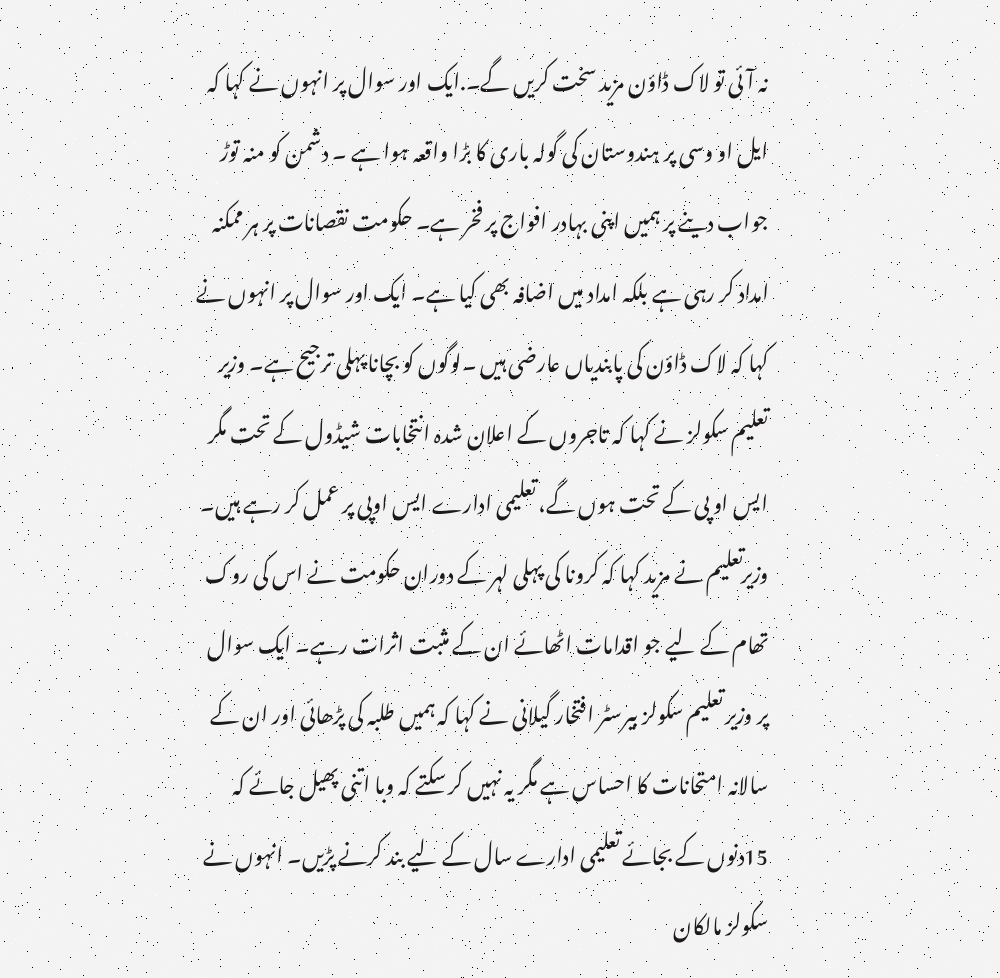نہ آئی تو لاک ڈاؤن مزید سخت کریں گے۔.ایک اور سوال پر انہوں نے کہا کہ ایل او وسی پر ہندوستان کی گولہ باری کا بڑا واقعہ ہوا ہے ۔ دشمن کو منہ توڑ جواب دینے پر ہمیں اپنی بہادر افواج پر فخر ہے۔ حکومت نقصانات پر ہر ممکنہ امداد کر رہی ہے بلکہ امداد میں اضافہ بھی کیا ہے۔ ایک اور سوال پر انہوں نے کہا کہ لاک ڈاؤن کی پابندیاں عارضی ہیں ۔لوگوں کو بچانا پہلی ترجیح ہے۔ وزیر تعلیم سکولز نے کہا کہ تاجروں کے اعلان شدہ انتخابات شیڈول کے تحت مگر ایس او پی کے تحت ہوں گے، تعلیمی ادارے ایس اوپی پر عمل کر رہے ہیں۔ وزیرتعلیم نے مزید کہا کہ کرونا کی پہلی لہر کے دوران حکومت نے اس کی روک تھام کے لیے جو اقدامات اٹھائے ان کے مثبت اثرات رہے۔ ایک سوال پر وزیر تعلیم سکولز بیرسٹر افتخار گیلانی نے کہا کہ ہمیں طلبہ کی پڑھائی اور ان کے سالانہ امتحانات کا احساس ہے مگر یہ نہیں کر سکتے کہ وبا اتنی پھیل جائے کہ 15دنوں کے بجائے تعلیمی ادارے سال کے لیے بند کرنے پڑیں۔ انہوں نے سکولز مالکان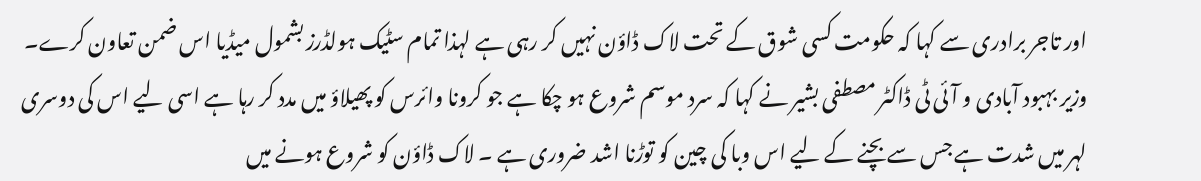اور تاجر برادری سے کہا کہ حکومت کسی شوق کے تحت لاک ڈاؤن نہیں کر رہی ہے لہذا تمام سٹیک ہولڈرز بشمول میڈیا اس ضمن تعاون کرے۔ وزیر بہبود آبادی و آئی ٹی ڈاکٹر مصطفی بشیر نے کہا کہ سرد موسم شروع ہو چکا ہے جو کرونا وائرس کو پھیلاؤ میں مدد کر رہا ہے اسی لیے اس کی دوسری لہر میں شدت ہے جس سے بچنے کے لیے اس وبا کی چین کو توڑنا اشد ضروری ہے ۔ لاک ڈاؤن کو شروع ہونے میں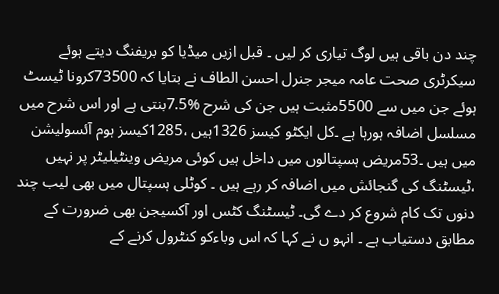چند دن باقی ہیں لوگ تیاری کر لیں ۔ قبل ازیں میڈیا کو بریفنگ دیتے ہوئے سیکرٹری صحت عامہ میجر جنرل احسن الطاف نے بتایا کہ 73500کرونا ٹیسٹ ہوئے جن میں سے 5500مثبت ہیں جن کی شرح %7.5بنتی ہے اور اس شرح میں مسلسل اضافہ ہورہا ہے ۔کل ایکٹو کیسز 1326ہیں ،1285کیسز ہوم آئسولیشن میں ہیں ۔53مریض ہسپتالوں میں داخل ہیں کوئی مریض وینٹیلیٹر پر نہیں ،ٹیسٹنگ کی گنجائش میں اضافہ کر رہے ہیں ۔ کوٹلی ہسپتال میں بھی لیب چند دنوں تک کام شروع کر دے گی۔ ٹیسٹنگ کٹس اور آکسیجن بھی ضرورت کے مطابق دستیاب ہے ۔ انہو ں نے کہا کہ اس وباءکو کنٹرول کرنے کے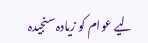لیے عوام کو زیادہ سنجیدہ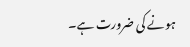ہونے کی ضرورت ہے۔